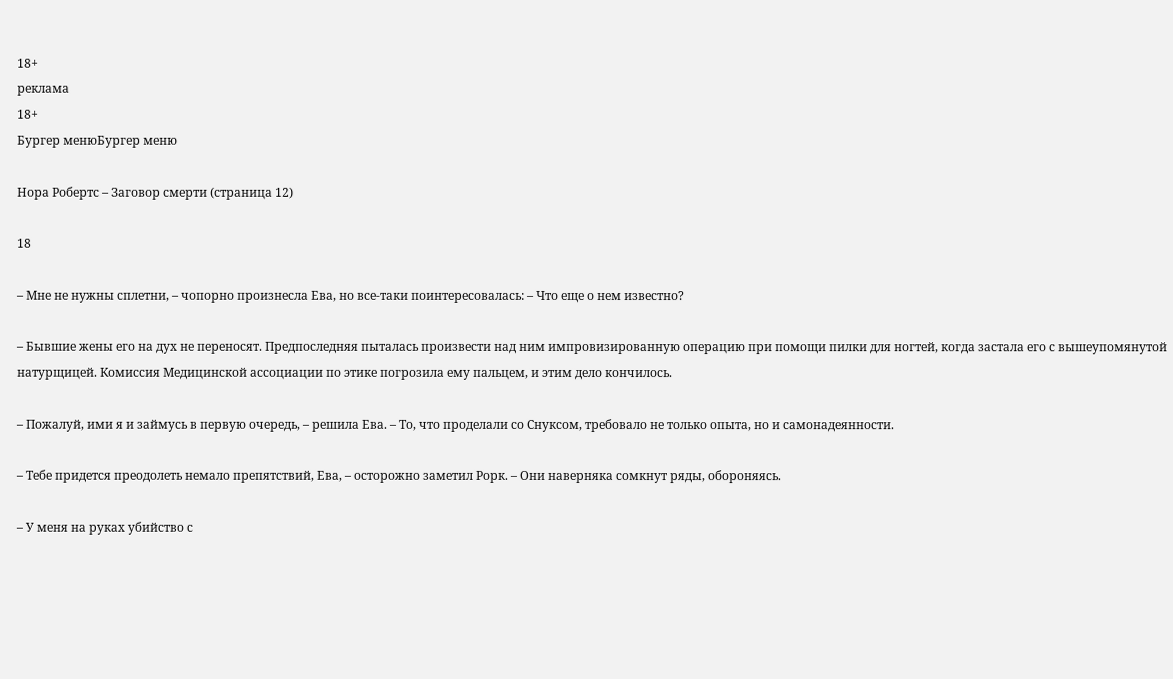18+
реклама
18+
Бургер менюБургер меню

Нора Робертс – Заговор смерти (страница 12)

18

– Мне не нужны сплетни, – чопорно произнесла Ева, но все-таки поинтересовалась: – Что еще о нем известно?

– Бывшие жены его на дух не переносят. Предпоследняя пыталась произвести над ним импровизированную операцию при помощи пилки для ногтей, когда застала его с вышеупомянутой натурщицей. Комиссия Медицинской ассоциации по этике погрозила ему пальцем, и этим дело кончилось.

– Пожалуй, ими я и займусь в первую очередь, – решила Ева. – То, что проделали со Снуксом, требовало не только опыта, но и самонадеянности.

– Тебе придется преодолеть немало препятствий, Ева, – осторожно заметил Рорк. – Они наверняка сомкнут ряды, обороняясь.

– У меня на руках убийство с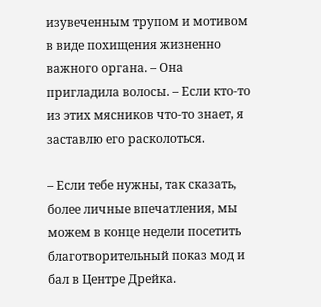изувеченным трупом и мотивом в виде похищения жизненно важного органа. – Она пригладила волосы. – Если кто-то из этих мясников что-то знает, я заставлю его расколоться.

– Если тебе нужны, так сказать, более личные впечатления, мы можем в конце недели посетить благотворительный показ мод и бал в Центре Дрейка.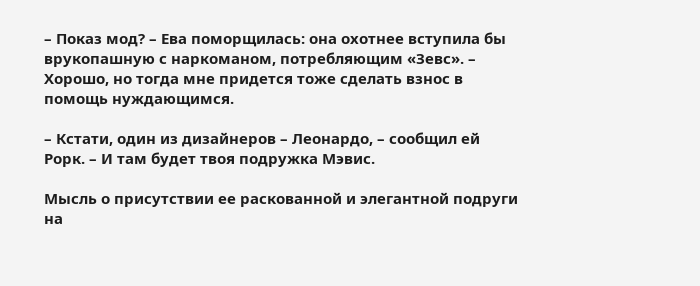– Показ мод? – Ева поморщилась: она охотнее вступила бы врукопашную с наркоманом, потребляющим «Зевс». – Хорошо, но тогда мне придется тоже сделать взнос в помощь нуждающимся.

– Кстати, один из дизайнеров – Леонардо, – сообщил ей Рорк. – И там будет твоя подружка Мэвис.

Мысль о присутствии ее раскованной и элегантной подруги на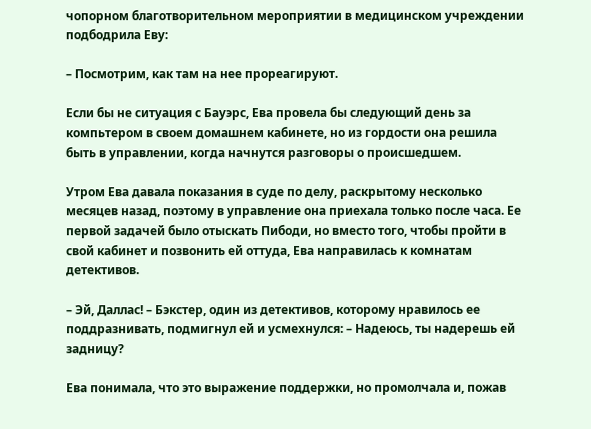чопорном благотворительном мероприятии в медицинском учреждении подбодрила Еву:

– Посмотрим, как там на нее прореагируют.

Если бы не ситуация с Бауэрс, Ева провела бы следующий день за компьтером в своем домашнем кабинете, но из гордости она решила быть в управлении, когда начнутся разговоры о происшедшем.

Утром Ева давала показания в суде по делу, раскрытому несколько месяцев назад, поэтому в управление она приехала только после часа. Ее первой задачей было отыскать Пибоди, но вместо того, чтобы пройти в свой кабинет и позвонить ей оттуда, Ева направилась к комнатам детективов.

– Эй, Даллас! – Бэкстер, один из детективов, которому нравилось ее поддразнивать, подмигнул ей и усмехнулся: – Надеюсь, ты надерешь ей задницу?

Ева понимала, что это выражение поддержки, но промолчала и, пожав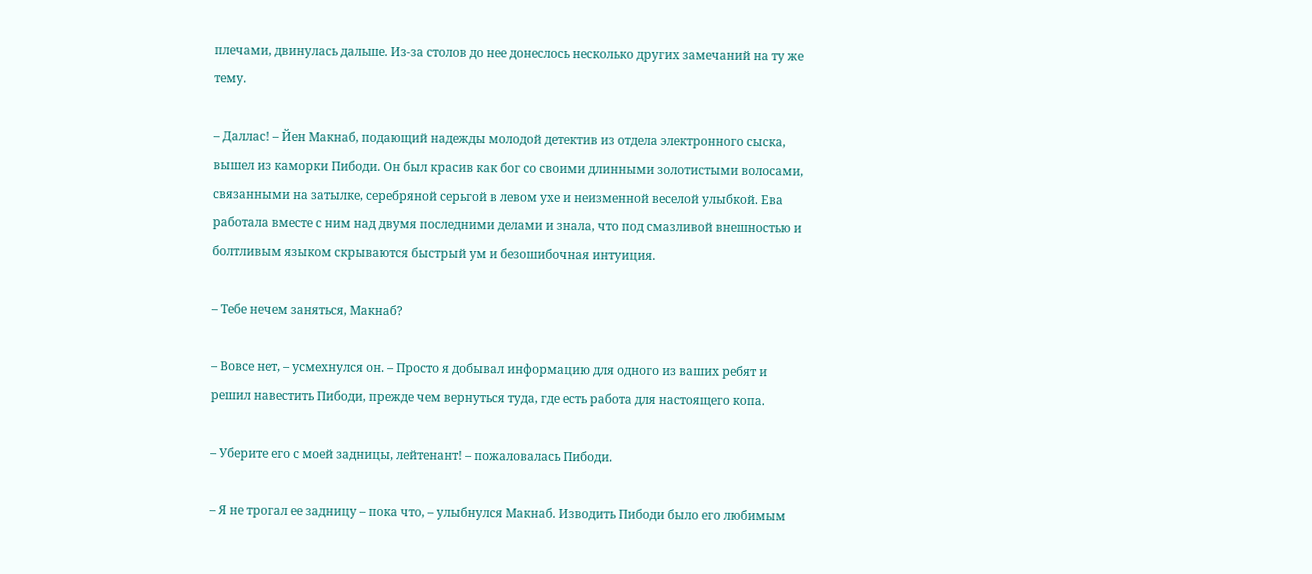плечами, двинулась дальше. Из-за столов до нее донеслось несколько других замечаний на ту же тему.

– Даллас! – Йен Макнаб, подающий надежды молодой детектив из отдела электронного сыска, вышел из каморки Пибоди. Он был красив как бог со своими длинными золотистыми волосами, связанными на затылке, серебряной серьгой в левом ухе и неизменной веселой улыбкой. Ева работала вместе с ним над двумя последними делами и знала, что под смазливой внешностью и болтливым языком скрываются быстрый ум и безошибочная интуиция.

– Тебе нечем заняться, Макнаб?

– Вовсе нет, – усмехнулся он. – Просто я добывал информацию для одного из ваших ребят и решил навестить Пибоди, прежде чем вернуться туда, где есть работа для настоящего копа.

– Уберите его с моей задницы, лейтенант! – пожаловалась Пибоди.

– Я не трогал ее задницу – пока что, – улыбнулся Макнаб. Изводить Пибоди было его любимым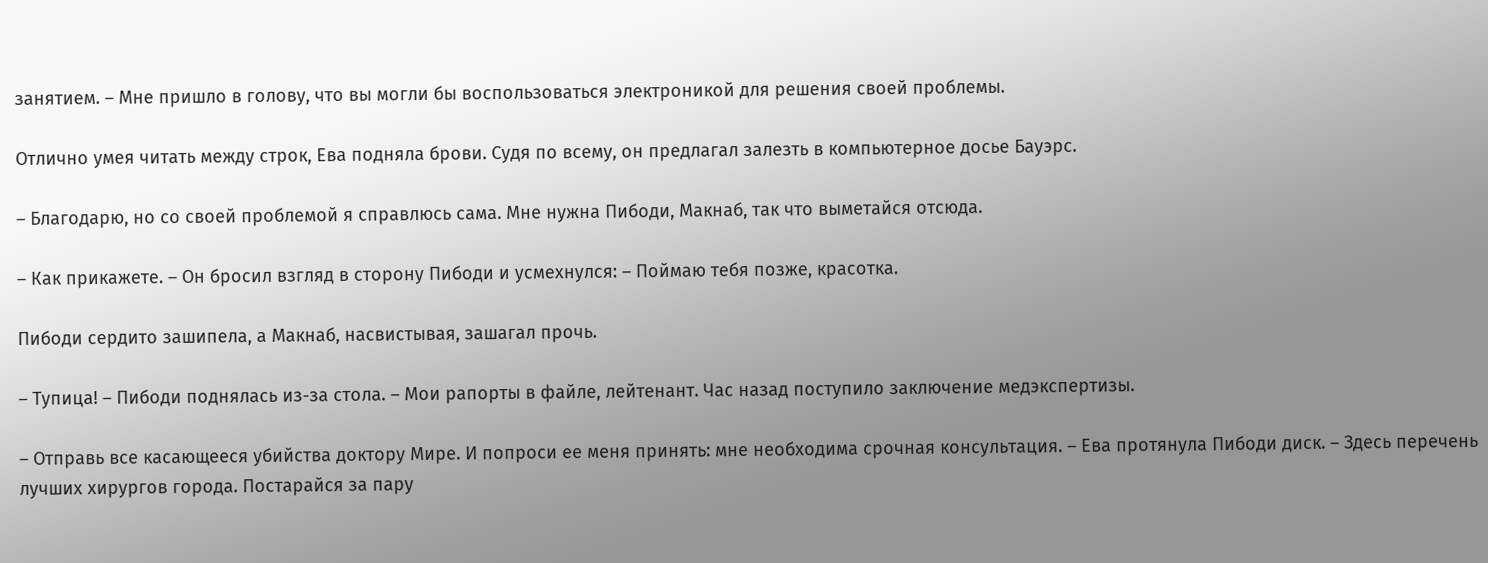занятием. – Мне пришло в голову, что вы могли бы воспользоваться электроникой для решения своей проблемы.

Отлично умея читать между строк, Ева подняла брови. Судя по всему, он предлагал залезть в компьютерное досье Бауэрс.

– Благодарю, но со своей проблемой я справлюсь сама. Мне нужна Пибоди, Макнаб, так что выметайся отсюда.

– Как прикажете. – Он бросил взгляд в сторону Пибоди и усмехнулся: – Поймаю тебя позже, красотка.

Пибоди сердито зашипела, а Макнаб, насвистывая, зашагал прочь.

– Тупица! – Пибоди поднялась из-за стола. – Мои рапорты в файле, лейтенант. Час назад поступило заключение медэкспертизы.

– Отправь все касающееся убийства доктору Мире. И попроси ее меня принять: мне необходима срочная консультация. – Ева протянула Пибоди диск. – Здесь перечень лучших хирургов города. Постарайся за пару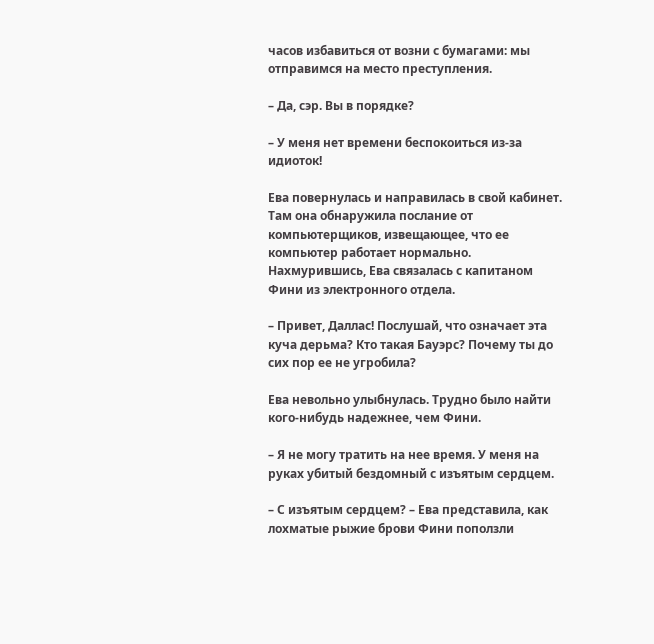часов избавиться от возни с бумагами: мы отправимся на место преступления.

– Да, сэр. Вы в порядке?

– У меня нет времени беспокоиться из-за идиоток!

Ева повернулась и направилась в свой кабинет. Там она обнаружила послание от компьютерщиков, извещающее, что ее компьютер работает нормально. Нахмурившись, Ева связалась с капитаном Фини из электронного отдела.

– Привет, Даллас! Послушай, что означает эта куча дерьма? Кто такая Бауэрс? Почему ты до сих пор ее не угробила?

Ева невольно улыбнулась. Трудно было найти кого-нибудь надежнее, чем Фини.

– Я не могу тратить на нее время. У меня на руках убитый бездомный с изъятым сердцем.

– С изъятым сердцем? – Ева представила, как лохматые рыжие брови Фини поползли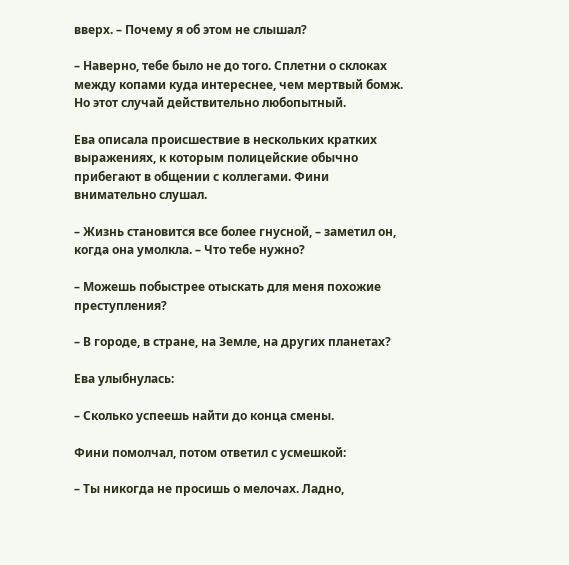вверх. – Почему я об этом не слышал?

– Наверно, тебе было не до того. Сплетни о склоках между копами куда интереснее, чем мертвый бомж. Но этот случай действительно любопытный.

Ева описала происшествие в нескольких кратких выражениях, к которым полицейские обычно прибегают в общении с коллегами. Фини внимательно слушал.

– Жизнь становится все более гнусной, – заметил он, когда она умолкла. – Что тебе нужно?

– Можешь побыстрее отыскать для меня похожие преступления?

– В городе, в стране, на Земле, на других планетах?

Ева улыбнулась:

– Сколько успеешь найти до конца смены.

Фини помолчал, потом ответил с усмешкой:

– Ты никогда не просишь о мелочах. Ладно,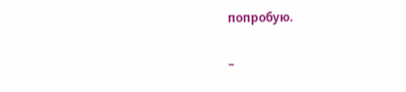попробую.

–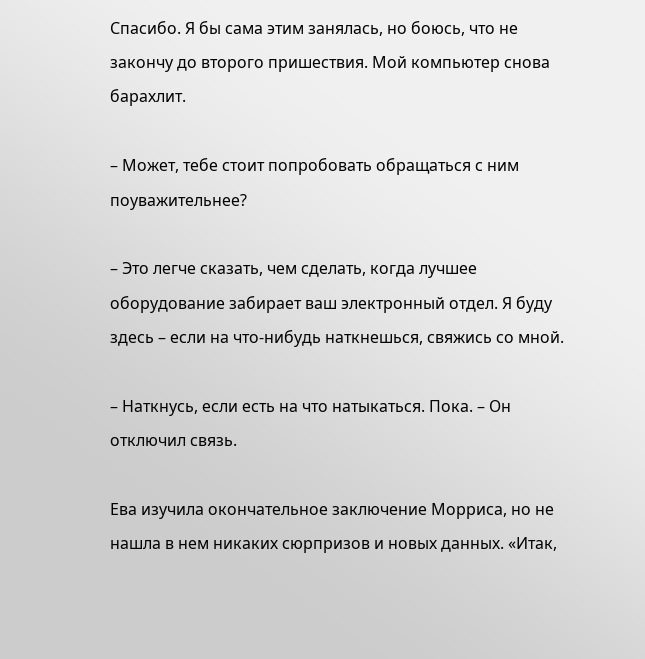Спасибо. Я бы сама этим занялась, но боюсь, что не закончу до второго пришествия. Мой компьютер снова барахлит.

– Может, тебе стоит попробовать обращаться с ним поуважительнее?

– Это легче сказать, чем сделать, когда лучшее оборудование забирает ваш электронный отдел. Я буду здесь – если на что-нибудь наткнешься, свяжись со мной.

– Наткнусь, если есть на что натыкаться. Пока. – Он отключил связь.

Ева изучила окончательное заключение Морриса, но не нашла в нем никаких сюрпризов и новых данных. «Итак,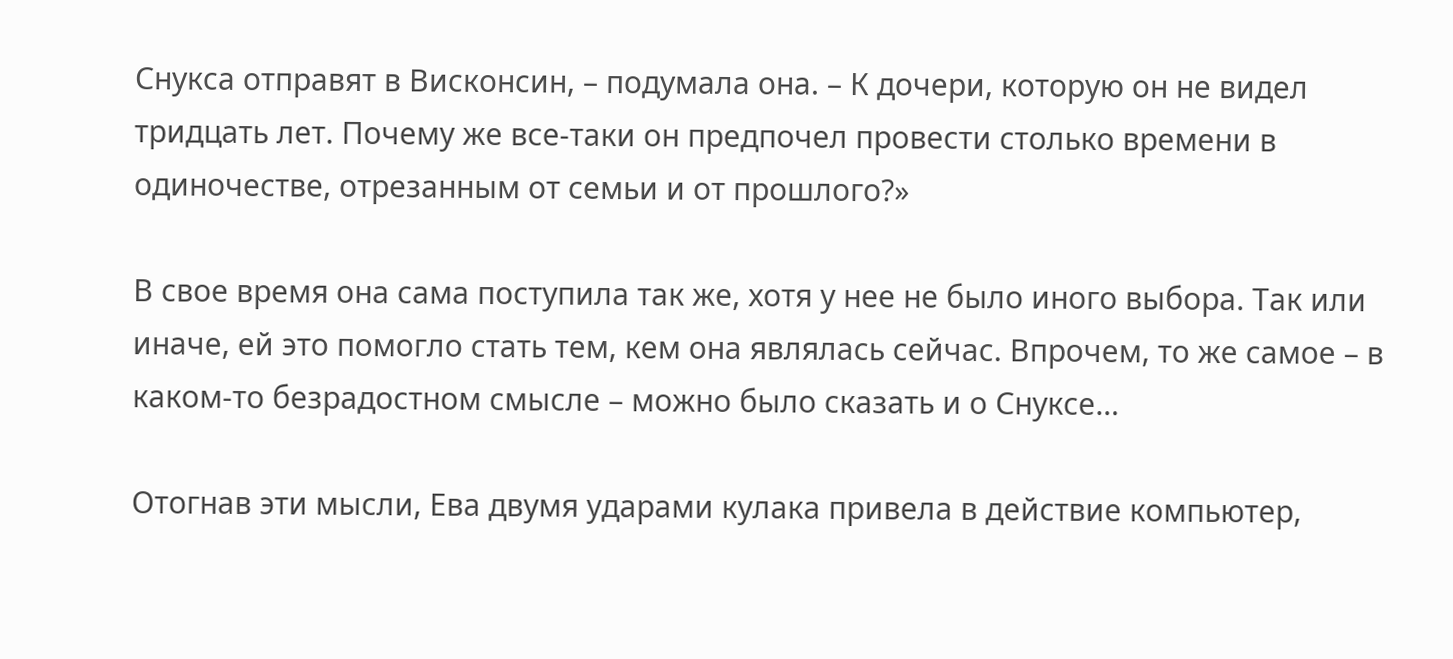Снукса отправят в Висконсин, – подумала она. – К дочери, которую он не видел тридцать лет. Почему же все-таки он предпочел провести столько времени в одиночестве, отрезанным от семьи и от прошлого?»

В свое время она сама поступила так же, хотя у нее не было иного выбора. Так или иначе, ей это помогло стать тем, кем она являлась сейчас. Впрочем, то же самое – в каком-то безрадостном смысле – можно было сказать и о Снуксе…

Отогнав эти мысли, Ева двумя ударами кулака привела в действие компьютер,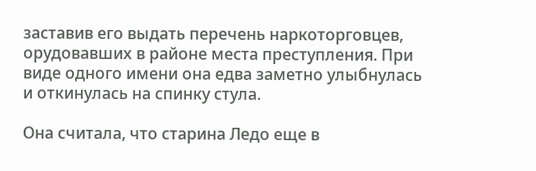заставив его выдать перечень наркоторговцев, орудовавших в районе места преступления. При виде одного имени она едва заметно улыбнулась и откинулась на спинку стула.

Она считала, что старина Ледо еще в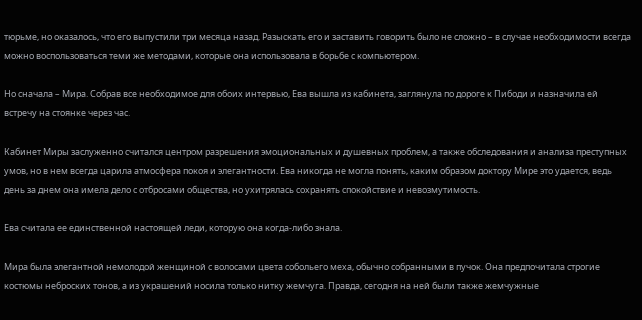тюрьме, но оказалось, что его выпустили три месяца назад. Разыскать его и заставить говорить было не сложно – в случае необходимости всегда можно воспользоваться теми же методами, которые она использовала в борьбе с компьютером.

Но сначала – Мира. Собрав все необходимое для обоих интервью, Ева вышла из кабинета, заглянула по дороге к Пибоди и назначила ей встречу на стоянке через час.

Кабинет Миры заслуженно считался центром разрешения эмоциональных и душевных проблем, а также обследования и анализа преступных умов, но в нем всегда царила атмосфера покоя и элегантности. Ева никогда не могла понять, каким образом доктору Мире это удается, ведь день за днем она имела дело с отбросами общества, но ухитрялась сохранять спокойствие и невозмутимость.

Ева считала ее единственной настоящей леди, которую она когда-либо знала.

Мира была элегантной немолодой женщиной с волосами цвета собольего меха, обычно собранными в пучок. Она предпочитала строгие костюмы неброских тонов, а из украшений носила только нитку жемчуга. Правда, сегодня на ней были также жемчужные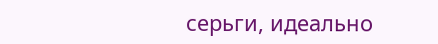серьги, идеально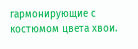гармонирующие с костюмом цвета хвои.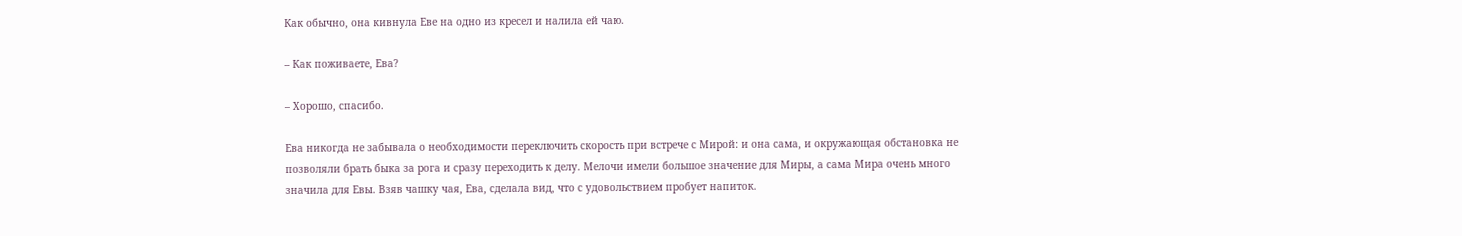Как обычно, она кивнула Еве на одно из кресел и налила ей чаю.

– Как поживаете, Ева?

– Хорошо, спасибо.

Ева никогда не забывала о необходимости переключить скорость при встрече с Мирой: и она сама, и окружающая обстановка не позволяли брать быка за рога и сразу переходить к делу. Мелочи имели большое значение для Миры, а сама Мира очень много значила для Евы. Взяв чашку чая, Ева, сделала вид, что с удовольствием пробует напиток.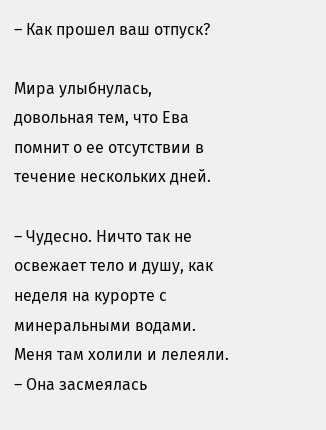– Как прошел ваш отпуск?

Мира улыбнулась, довольная тем, что Ева помнит о ее отсутствии в течение нескольких дней.

– Чудесно. Ничто так не освежает тело и душу, как неделя на курорте с минеральными водами. Меня там холили и лелеяли. – Она засмеялась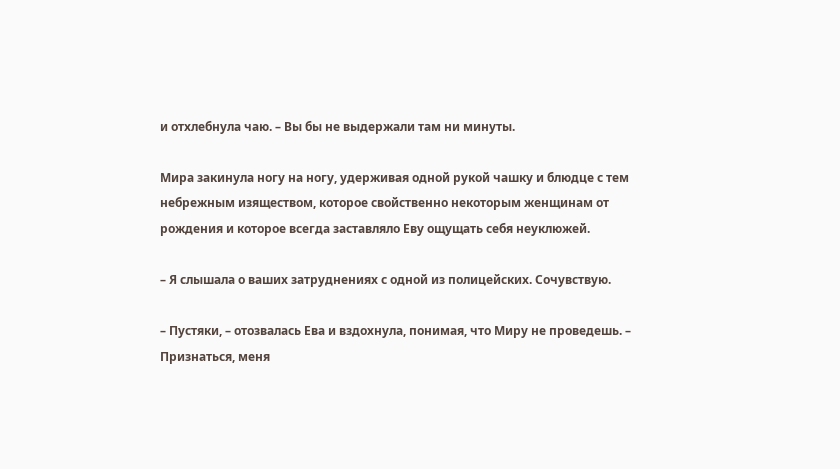и отхлебнула чаю. – Вы бы не выдержали там ни минуты.

Мира закинула ногу на ногу, удерживая одной рукой чашку и блюдце с тем небрежным изяществом, которое свойственно некоторым женщинам от рождения и которое всегда заставляло Еву ощущать себя неуклюжей.

– Я слышала о ваших затруднениях с одной из полицейских. Сочувствую.

– Пустяки, – отозвалась Ева и вздохнула, понимая, что Миру не проведешь. – Признаться, меня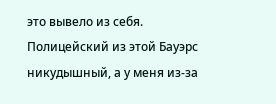это вывело из себя. Полицейский из этой Бауэрс никудышный, а у меня из-за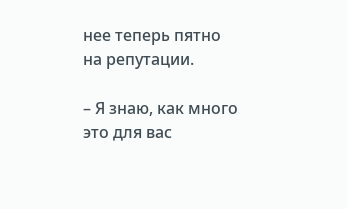нее теперь пятно на репутации.

– Я знаю, как много это для вас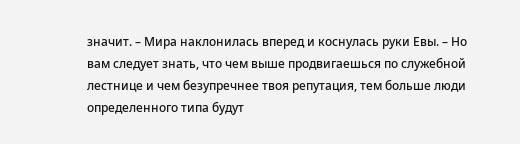значит. – Мира наклонилась вперед и коснулась руки Евы. – Но вам следует знать, что чем выше продвигаешься по служебной лестнице и чем безупречнее твоя репутация, тем больше люди определенного типа будут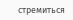стремиться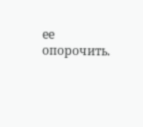ее опорочить.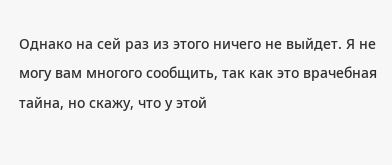Однако на сей раз из этого ничего не выйдет. Я не могу вам многого сообщить, так как это врачебная тайна, но скажу, что у этой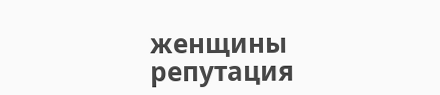женщины репутация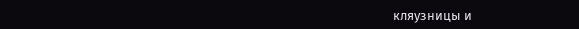кляузницы и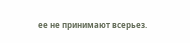ее не принимают всерьез.